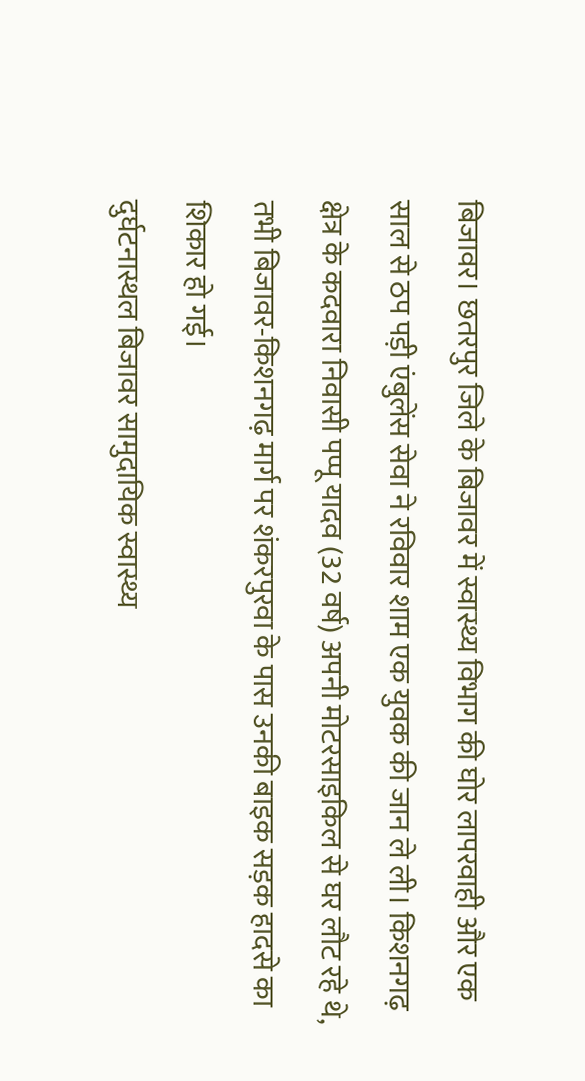बिजावर। छतरपुर जिले के बिजावर में स्वास्थ्य विभाग की घोर लापरवाही और एक साल से ठप पड़ी एंबुलेंस सेवा ने रविवार शाम एक युवक की जान ले ली। किशनगढ़ क्षेत्र के कदवारा निवासी पप्पू यादव (32 वर्ष) अपनी मोटरसाइकिल से घर लौट रहे थे, तभी बिजावर-किशनगढ़ मार्ग पर शंकरपुरवा के पास उनकी बाइक सड़क हादसे का शिकार हो गई।
दुर्घटनास्थल बिजावर सामुदायिक स्वास्थ्य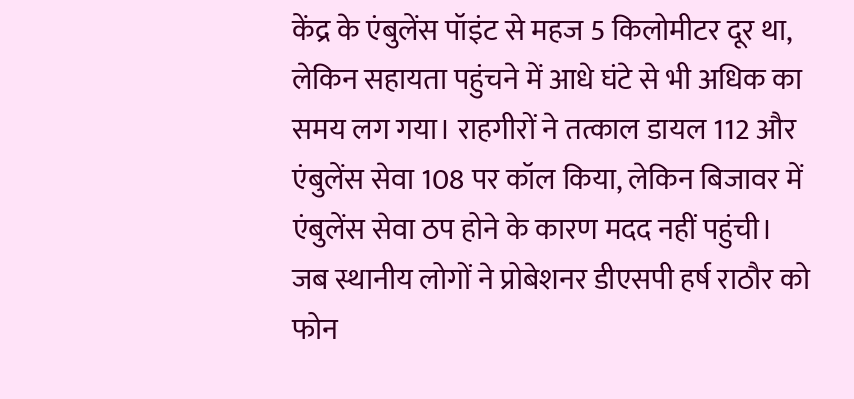केंद्र के एंबुलेंस पॉइंट से महज 5 किलोमीटर दूर था, लेकिन सहायता पहुंचने में आधे घंटे से भी अधिक का समय लग गया। राहगीरों ने तत्काल डायल 112 और एंबुलेंस सेवा 108 पर कॉल किया, लेकिन बिजावर में एंबुलेंस सेवा ठप होने के कारण मदद नहीं पहुंची।
जब स्थानीय लोगों ने प्रोबेशनर डीएसपी हर्ष राठौर को फोन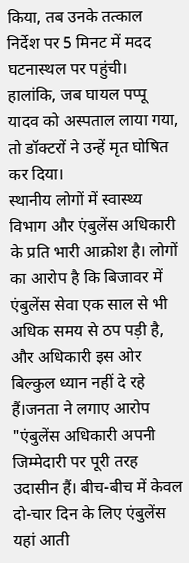किया, तब उनके तत्काल निर्देश पर 5 मिनट में मदद घटनास्थल पर पहुंची। हालांकि, जब घायल पप्पू यादव को अस्पताल लाया गया, तो डॉक्टरों ने उन्हें मृत घोषित कर दिया।
स्थानीय लोगों में स्वास्थ्य विभाग और एंबुलेंस अधिकारी के प्रति भारी आक्रोश है। लोगों का आरोप है कि बिजावर में एंबुलेंस सेवा एक साल से भी अधिक समय से ठप पड़ी है, और अधिकारी इस ओर बिल्कुल ध्यान नहीं दे रहे हैं।जनता ने लगाए आरोप
"एंबुलेंस अधिकारी अपनी जिम्मेदारी पर पूरी तरह उदासीन हैं। बीच-बीच में केवल दो-चार दिन के लिए एंबुलेंस यहां आती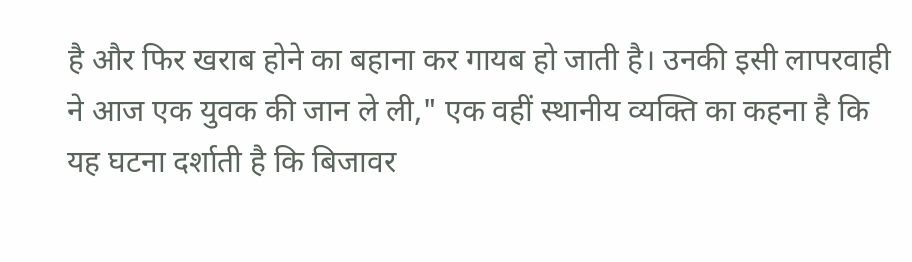है और फिर खराब होने का बहाना कर गायब हो जाती है। उनकी इसी लापरवाही ने आज एक युवक की जान ले ली," एक वहीं स्थानीय व्यक्ति का कहना है कि यह घटना दर्शाती है कि बिजावर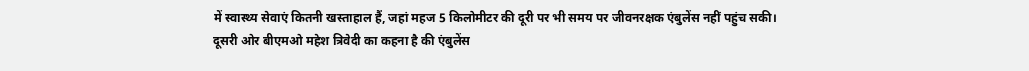में स्वास्थ्य सेवाएं कितनी खस्ताहाल हैं, जहां महज 5 किलोमीटर की दूरी पर भी समय पर जीवनरक्षक एंबुलेंस नहीं पहुंच सकी।
दूसरी ओर बीएमओ महेश त्रिवेदी का कहना है की एंबुलेंस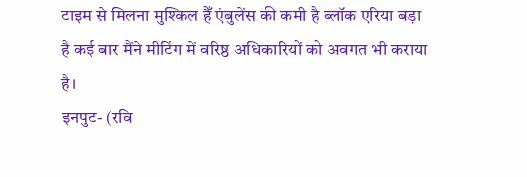टाइम से मिलना मुश्किल हैँ एंबुलेंस की कमी है ब्लॉक एरिया बड़ा है कई बार मैंने मीटिंग में वरिष्ठ अधिकारियों को अवगत भी कराया है।
इनपुट- (रवि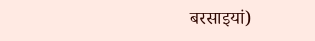बरसाइयां)